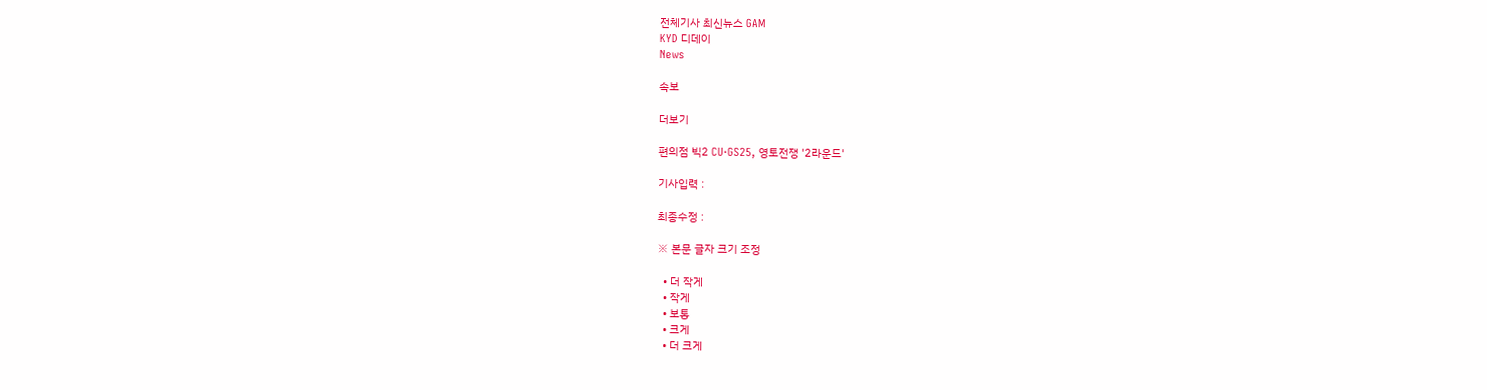전체기사 최신뉴스 GAM
KYD 디데이
News

속보

더보기

편의점 빅2 CU·GS25, 영토전쟁 '2라운드'

기사입력 :

최종수정 :

※ 본문 글자 크기 조정

  • 더 작게
  • 작게
  • 보통
  • 크게
  • 더 크게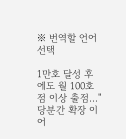※ 번역할 언어 선택

1만호 달성 후에도 월 100호점 이상 출점…"당분간 확장 이어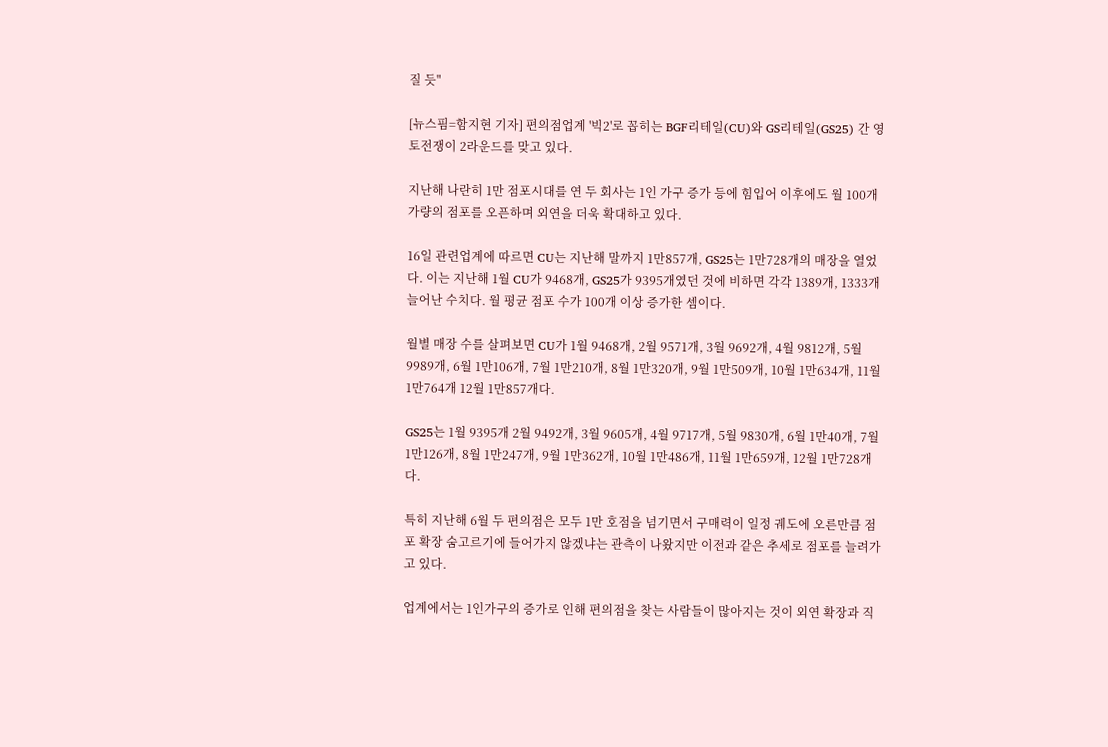질 듯"

[뉴스핌=함지현 기자] 편의점업계 '빅2'로 꼽히는 BGF리테일(CU)와 GS리테일(GS25) 간 영토전쟁이 2라운드를 맞고 있다.

지난해 나란히 1만 점포시대를 연 두 회사는 1인 가구 증가 등에 힘입어 이후에도 월 100개 가량의 점포를 오픈하며 외연을 더욱 확대하고 있다.

16일 관련업계에 따르면 CU는 지난해 말까지 1만857개, GS25는 1만728개의 매장을 열었다. 이는 지난해 1월 CU가 9468개, GS25가 9395개였던 것에 비하면 각각 1389개, 1333개 늘어난 수치다. 월 평균 점포 수가 100개 이상 증가한 셈이다.

월별 매장 수를 살펴보면 CU가 1월 9468개, 2월 9571개, 3월 9692개, 4월 9812개, 5월 9989개, 6월 1만106개, 7월 1만210개, 8월 1만320개, 9월 1만509개, 10월 1만634개, 11월 1만764개 12월 1만857개다.

GS25는 1월 9395개 2월 9492개, 3월 9605개, 4월 9717개, 5월 9830개, 6월 1만40개, 7월 1만126개, 8월 1만247개, 9월 1만362개, 10월 1만486개, 11월 1만659개, 12월 1만728개다.

특히 지난해 6월 두 편의점은 모두 1만 호점을 넘기면서 구매력이 일정 궤도에 오른만큼 점포 확장 숨고르기에 들어가지 않겠냐는 관측이 나왔지만 이전과 같은 추세로 점포를 늘려가고 있다.

업계에서는 1인가구의 증가로 인해 편의점을 찾는 사람들이 많아지는 것이 외연 확장과 직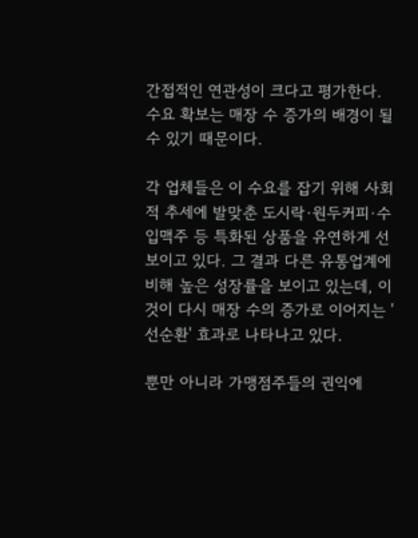간접적인 연관성이 크다고 평가한다. 수요 확보는 매장 수 증가의 배경이 될 수 있기 때문이다.

각 업체들은 이 수요를 잡기 위해 사회적 추세에 발맞춘 도시락·원두커피·수입맥주 등 특화된 상품을 유연하게 선보이고 있다. 그 결과 다른 유통업계에 비해 높은 성장률을 보이고 있는데, 이것이 다시 매장 수의 증가로 이어지는 '선순환' 효과로 나타나고 있다.

뿐만 아니라 가맹점주들의 권익에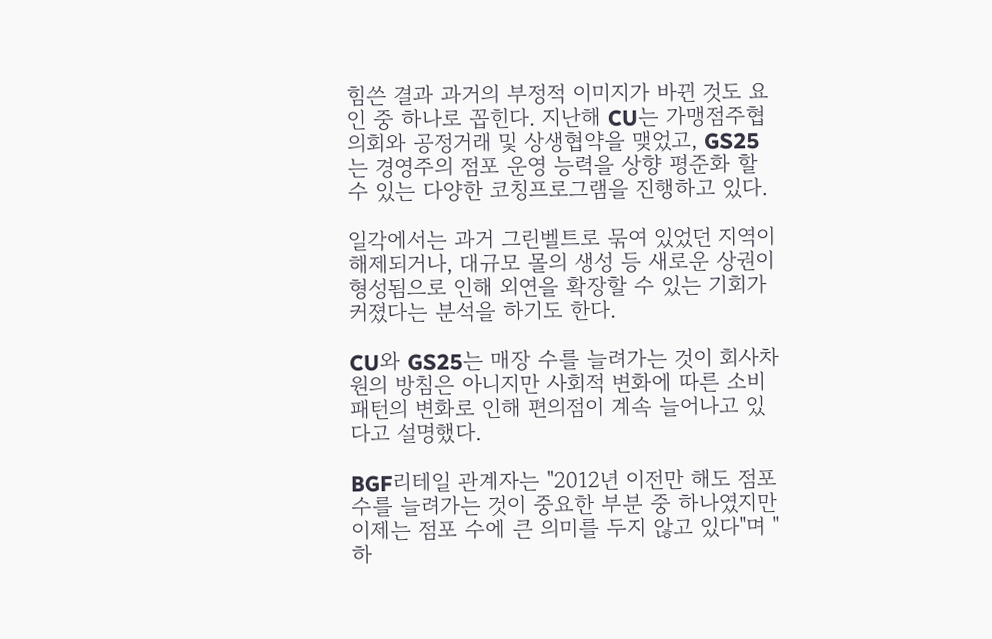힘쓴 결과 과거의 부정적 이미지가 바뀐 것도 요인 중 하나로 꼽힌다. 지난해 CU는 가맹점주협의회와 공정거래 및 상생협약을 맺었고, GS25는 경영주의 점포 운영 능력을 상향 평준화 할 수 있는 다양한 코칭프로그램을 진행하고 있다.

일각에서는 과거 그린벨트로 묶여 있었던 지역이 해제되거나, 대규모 몰의 생성 등 새로운 상권이 형성됨으로 인해 외연을 확장할 수 있는 기회가 커졌다는 분석을 하기도 한다.

CU와 GS25는 매장 수를 늘려가는 것이 회사차원의 방침은 아니지만 사회적 변화에 따른 소비패턴의 변화로 인해 편의점이 계속 늘어나고 있다고 설명했다.

BGF리테일 관계자는 "2012년 이전만 해도 점포수를 늘려가는 것이 중요한 부분 중 하나였지만 이제는 점포 수에 큰 의미를 두지 않고 있다"며 "하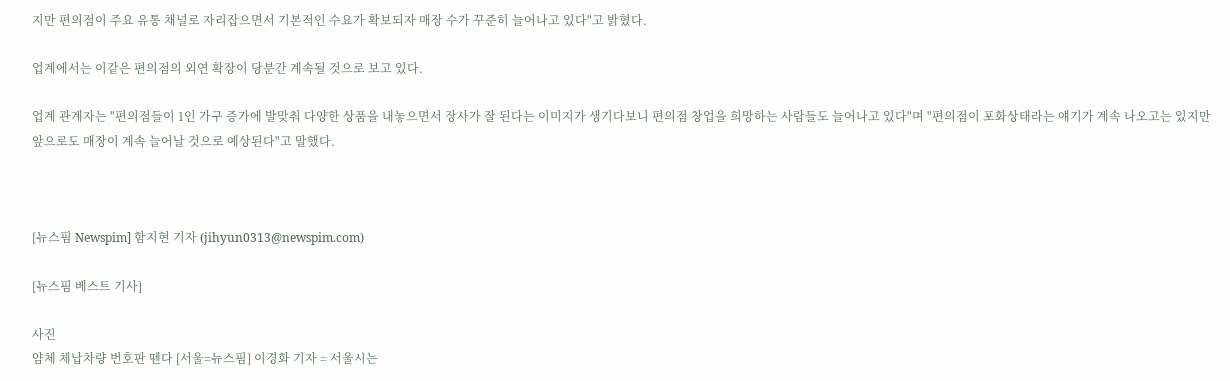지만 편의점이 주요 유통 채널로 자리잡으면서 기본적인 수요가 확보되자 매장 수가 꾸준히 늘어나고 있다"고 밝혔다.

업계에서는 이같은 편의점의 외연 확장이 당분간 계속될 것으로 보고 있다.

업계 관계자는 "편의점들이 1인 가구 증가에 발맞춰 다양한 상품을 내놓으면서 장사가 잘 된다는 이미지가 생기다보니 편의점 창업을 희망하는 사람들도 늘어나고 있다"며 "편의점이 포화상태라는 얘기가 계속 나오고는 있지만 앞으로도 매장이 계속 늘어날 것으로 예상된다"고 말했다.



[뉴스핌 Newspim] 함지현 기자 (jihyun0313@newspim.com)

[뉴스핌 베스트 기사]

사진
얌체 체납차량 번호판 뗀다 [서울=뉴스핌] 이경화 기자 = 서울시는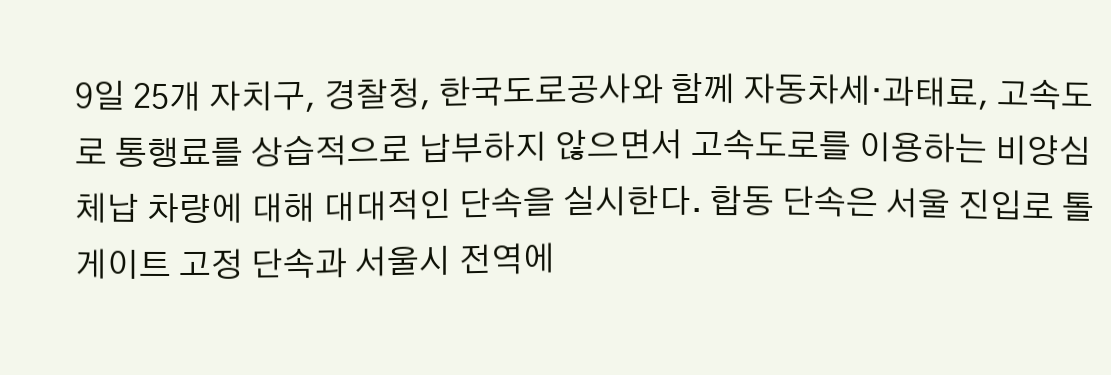9일 25개 자치구, 경찰청, 한국도로공사와 함께 자동차세·과태료, 고속도로 통행료를 상습적으로 납부하지 않으면서 고속도로를 이용하는 비양심 체납 차량에 대해 대대적인 단속을 실시한다. 합동 단속은 서울 진입로 톨게이트 고정 단속과 서울시 전역에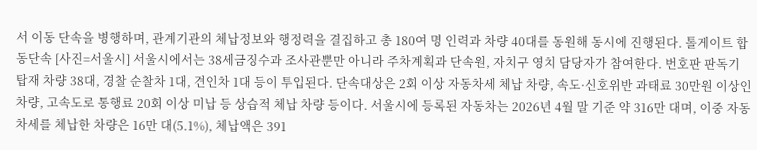서 이동 단속을 병행하며, 관계기관의 체납정보와 행정력을 결집하고 총 180여 명 인력과 차량 40대를 동원해 동시에 진행된다. 톨게이트 합동단속 [사진=서울시] 서울시에서는 38세금징수과 조사관뿐만 아니라 주차계획과 단속원, 자치구 영치 담당자가 참여한다. 번호판 판독기 탑재 차량 38대, 경찰 순찰차 1대, 견인차 1대 등이 투입된다. 단속대상은 2회 이상 자동차세 체납 차량, 속도·신호위반 과태료 30만원 이상인 차량, 고속도로 통행료 20회 이상 미납 등 상습적 체납 차량 등이다. 서울시에 등록된 자동차는 2026년 4월 말 기준 약 316만 대며, 이중 자동차세를 체납한 차량은 16만 대(5.1%), 체납액은 391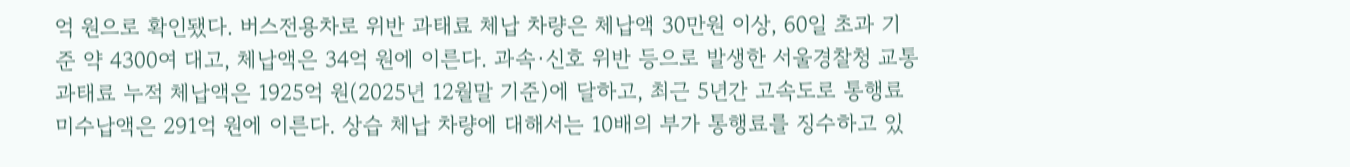억 원으로 확인됐다. 버스전용차로 위반 과태료 체납 차량은 체납액 30만원 이상, 60일 초과 기준 약 4300여 대고, 체납액은 34억 원에 이른다. 과속·신호 위반 등으로 발생한 서울경찰청 교통과태료 누적 체납액은 1925억 원(2025년 12월말 기준)에 달하고, 최근 5년간 고속도로 통행료 미수납액은 291억 원에 이른다. 상습 체납 차량에 대해서는 10배의 부가 통행료를 징수하고 있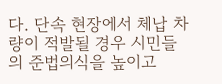다. 단속 현장에서 체납 차량이 적발될 경우 시민들의 준법의식을 높이고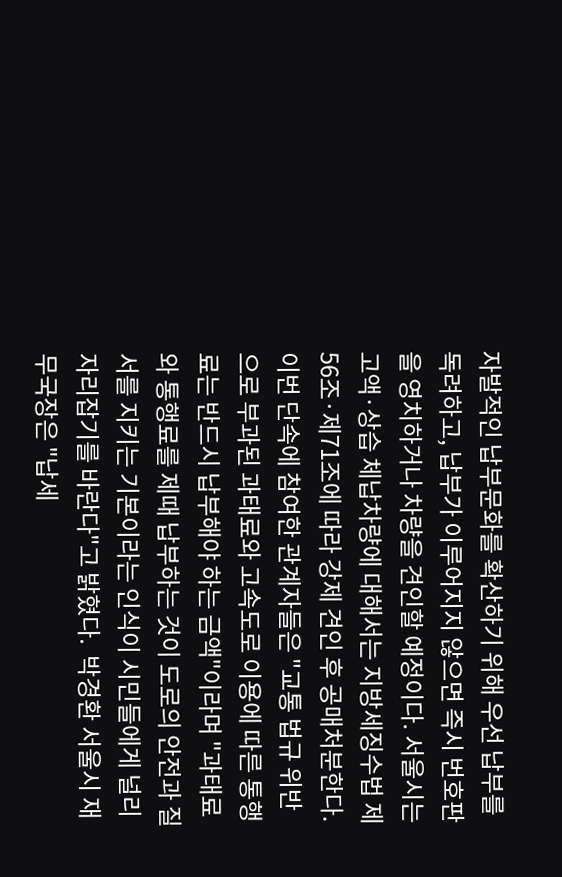자발적인 납부문화를 확산하기 위해 우선 납부를 독려하고, 납부가 이루어지지 않으면 즉시 번호판을 영치하거나 차량을 견인할 예정이다. 서울시는 고액·상습 체납차량에 대해서는 지방세징수법 제56조·제71조에 따라 강제 견인 후 공매처분한다.  이번 단속에 참여한 관계자들은 "교통 법규 위반으로 부과된 과태료와 고속도로 이용에 따른 통행료는 반드시 납부해야 하는 금액"이라며 "과태료와 통행료를 제때 납부하는 것이 도로의 안전과 질서를 지키는 기본이라는 인식이 시민들에게 널리 자리잡기를 바란다"고 밝혔다.  박경환 서울시 재무국장은 "납세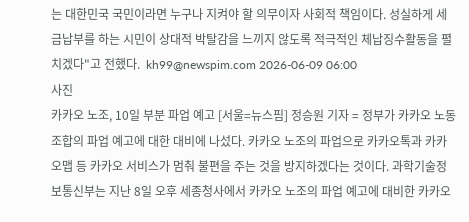는 대한민국 국민이라면 누구나 지켜야 할 의무이자 사회적 책임이다. 성실하게 세금납부를 하는 시민이 상대적 박탈감을 느끼지 않도록 적극적인 체납징수활동을 펼치겠다"고 전했다.  kh99@newspim.com 2026-06-09 06:00
사진
카카오 노조, 10일 부분 파업 예고 [서울=뉴스핌] 정승원 기자 = 정부가 카카오 노동조합의 파업 예고에 대한 대비에 나섰다. 카카오 노조의 파업으로 카카오톡과 카카오맵 등 카카오 서비스가 멈춰 불편을 주는 것을 방지하겠다는 것이다. 과학기술정보통신부는 지난 8일 오후 세종청사에서 카카오 노조의 파업 예고에 대비한 카카오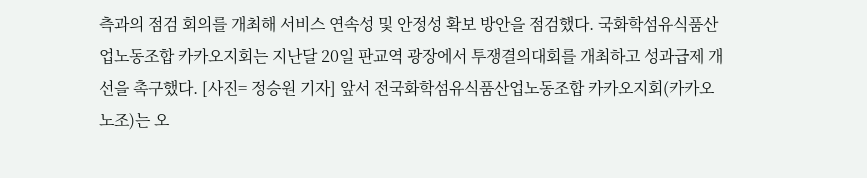측과의 점검 회의를 개최해 서비스 연속성 및 안정성 확보 방안을 점검했다. 국화학섬유식품산업노동조합 카카오지회는 지난달 20일 판교역 광장에서 투쟁결의대회를 개최하고 성과급제 개선을 촉구했다. [사진= 정승원 기자] 앞서 전국화학섬유식품산업노동조합 카카오지회(카카오 노조)는 오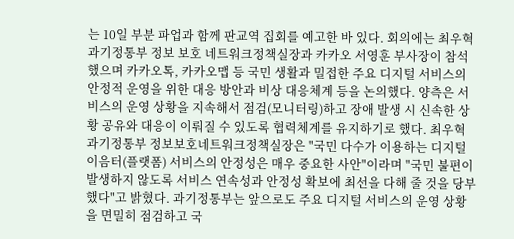는 10일 부분 파업과 함께 판교역 집회를 예고한 바 있다. 회의에는 최우혁 과기정통부 정보 보호 네트워크정책실장과 카카오 서영훈 부사장이 참석했으며 카카오톡, 카카오맵 등 국민 생활과 밀접한 주요 디지털 서비스의 안정적 운영을 위한 대응 방안과 비상 대응체계 등을 논의했다. 양측은 서비스의 운영 상황을 지속해서 점검(모니터링)하고 장애 발생 시 신속한 상황 공유와 대응이 이뤄질 수 있도록 협력체계를 유지하기로 했다. 최우혁 과기정통부 정보보호네트워크정책실장은 "국민 다수가 이용하는 디지털 이음터(플랫폼) 서비스의 안정성은 매우 중요한 사안"이라며 "국민 불편이 발생하지 않도록 서비스 연속성과 안정성 확보에 최선을 다해 줄 것을 당부했다"고 밝혔다. 과기정통부는 앞으로도 주요 디지털 서비스의 운영 상황을 면밀히 점검하고 국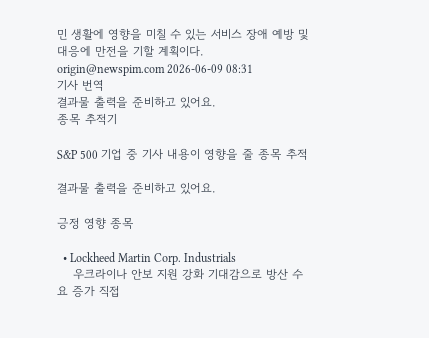민 생활에 영향을 미칠 수 있는 서비스 장애 예방 및 대응에 만전을 기할 계획이다. origin@newspim.com 2026-06-09 08:31
기사 번역
결과물 출력을 준비하고 있어요.
종목 추적기

S&P 500 기업 중 기사 내용이 영향을 줄 종목 추적

결과물 출력을 준비하고 있어요.

긍정 영향 종목

  • Lockheed Martin Corp. Industrials
    우크라이나 안보 지원 강화 기대감으로 방산 수요 증가 직접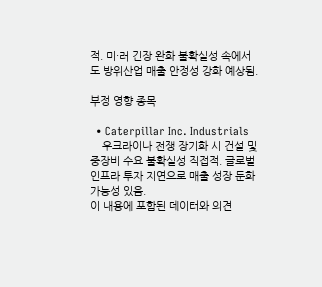적. 미·러 긴장 완화 불확실성 속에서도 방위산업 매출 안정성 강화 예상됨.

부정 영향 종목

  • Caterpillar Inc. Industrials
    우크라이나 전쟁 장기화 시 건설 및 중장비 수요 불확실성 직접적. 글로벌 인프라 투자 지연으로 매출 성장 둔화 가능성 있음.
이 내용에 포함된 데이터와 의견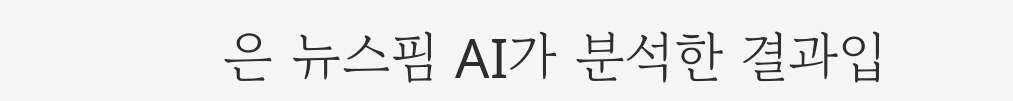은 뉴스핌 AI가 분석한 결과입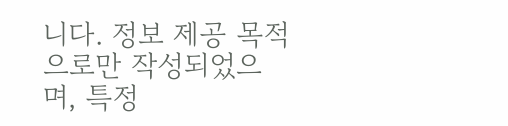니다. 정보 제공 목적으로만 작성되었으며, 특정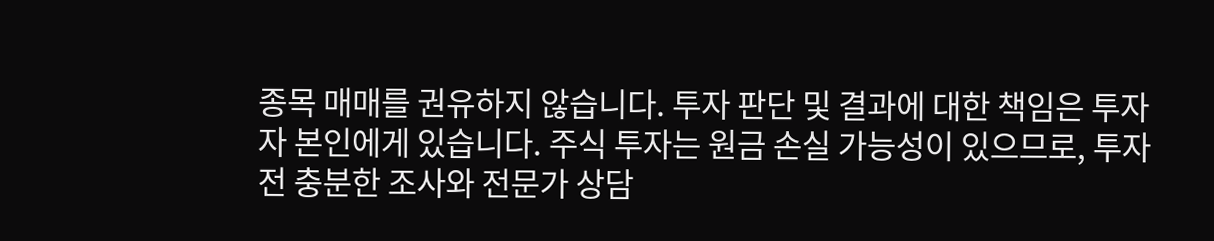종목 매매를 권유하지 않습니다. 투자 판단 및 결과에 대한 책임은 투자자 본인에게 있습니다. 주식 투자는 원금 손실 가능성이 있으므로, 투자 전 충분한 조사와 전문가 상담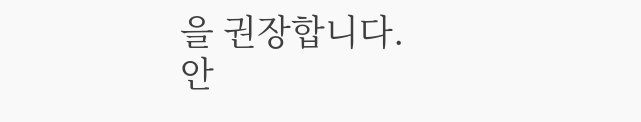을 권장합니다.
안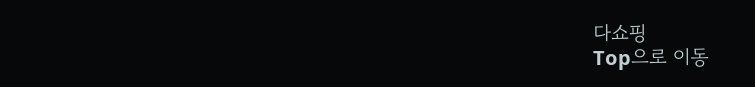다쇼핑
Top으로 이동